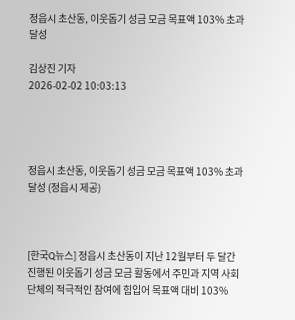정읍시 초산동, 이웃돕기 성금 모금 목표액 103% 초과 달성

김상진 기자
2026-02-02 10:03:13




정읍시 초산동, 이웃돕기 성금 모금 목표액 103% 초과 달성 (정읍시 제공)



[한국Q뉴스] 정읍시 초산동이 지난 12월부터 두 달간 진행된 이웃돕기 성금 모금 활동에서 주민과 지역 사회단체의 적극적인 참여에 힘입어 목표액 대비 103%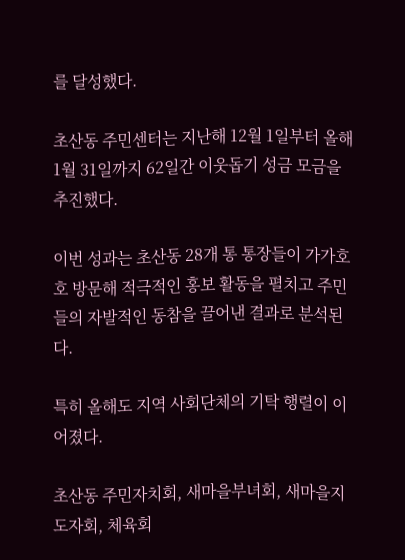를 달성했다.

초산동 주민센터는 지난해 12월 1일부터 올해 1월 31일까지 62일간 이웃돕기 성금 모금을 추진했다.

이번 성과는 초산동 28개 통 통장들이 가가호호 방문해 적극적인 홍보 활동을 펼치고 주민들의 자발적인 동참을 끌어낸 결과로 분석된다.

특히 올해도 지역 사회단체의 기탁 행렬이 이어졌다.

초산동 주민자치회, 새마을부녀회, 새마을지도자회, 체육회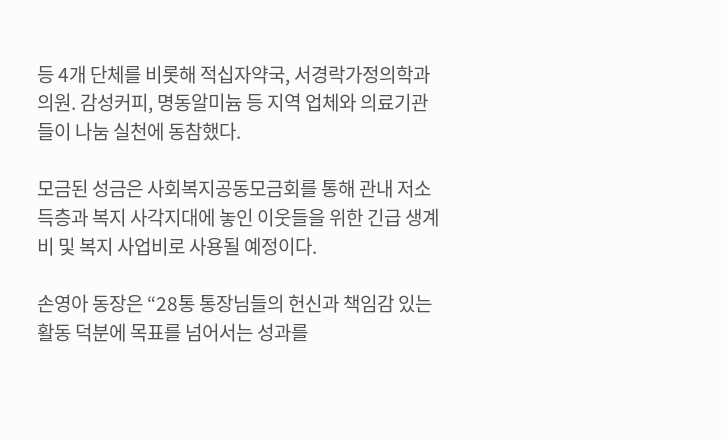등 4개 단체를 비롯해 적십자약국, 서경락가정의학과의원. 감성커피, 명동알미늄 등 지역 업체와 의료기관들이 나눔 실천에 동참했다.

모금된 성금은 사회복지공동모금회를 통해 관내 저소득층과 복지 사각지대에 놓인 이웃들을 위한 긴급 생계비 및 복지 사업비로 사용될 예정이다.

손영아 동장은 “28통 통장님들의 헌신과 책임감 있는 활동 덕분에 목표를 넘어서는 성과를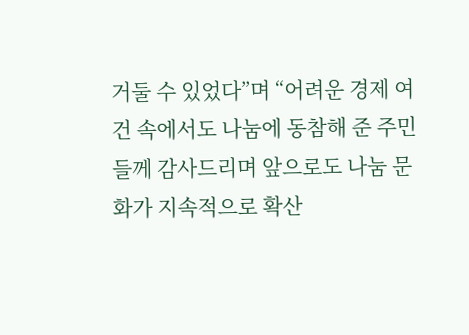거둘 수 있었다”며 “어려운 경제 여건 속에서도 나눔에 동참해 준 주민들께 감사드리며 앞으로도 나눔 문화가 지속적으로 확산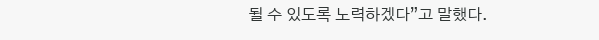될 수 있도록 노력하겠다”고 말했다.